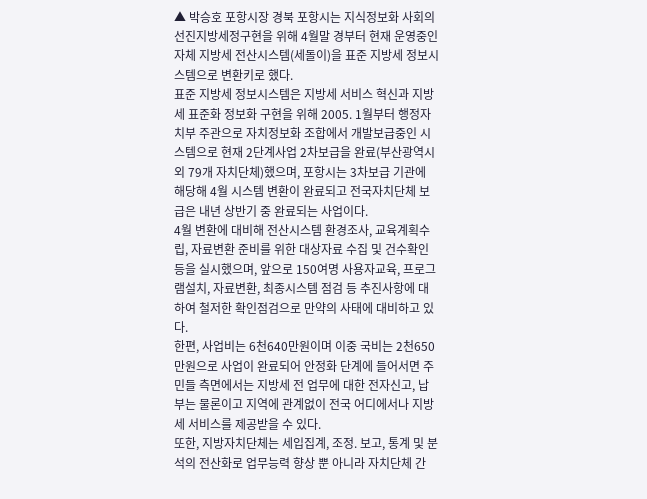▲ 박승호 포항시장 경북 포항시는 지식정보화 사회의 선진지방세정구현을 위해 4월말 경부터 현재 운영중인 자체 지방세 전산시스템(세돌이)을 표준 지방세 정보시스템으로 변환키로 했다.
표준 지방세 정보시스템은 지방세 서비스 혁신과 지방세 표준화 정보화 구현을 위해 2005. 1월부터 행정자치부 주관으로 자치정보화 조합에서 개발보급중인 시스템으로 현재 2단계사업 2차보급을 완료(부산광역시 외 79개 자치단체)했으며, 포항시는 3차보급 기관에 해당해 4월 시스템 변환이 완료되고 전국자치단체 보급은 내년 상반기 중 완료되는 사업이다.
4월 변환에 대비해 전산시스템 환경조사, 교육계획수립, 자료변환 준비를 위한 대상자료 수집 및 건수확인 등을 실시했으며, 앞으로 150여명 사용자교육, 프로그램설치, 자료변환, 최종시스템 점검 등 추진사항에 대하여 철저한 확인점검으로 만약의 사태에 대비하고 있다.
한편, 사업비는 6천640만원이며 이중 국비는 2천650만원으로 사업이 완료되어 안정화 단계에 들어서면 주민들 측면에서는 지방세 전 업무에 대한 전자신고, 납부는 물론이고 지역에 관계없이 전국 어디에서나 지방세 서비스를 제공받을 수 있다.
또한, 지방자치단체는 세입집계, 조정. 보고, 통계 및 분석의 전산화로 업무능력 향상 뿐 아니라 자치단체 간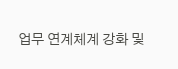업무 연계체계 강화 및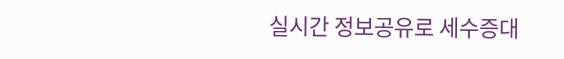실시간 정보공유로 세수증대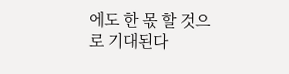에도 한 몫 할 것으로 기대된다